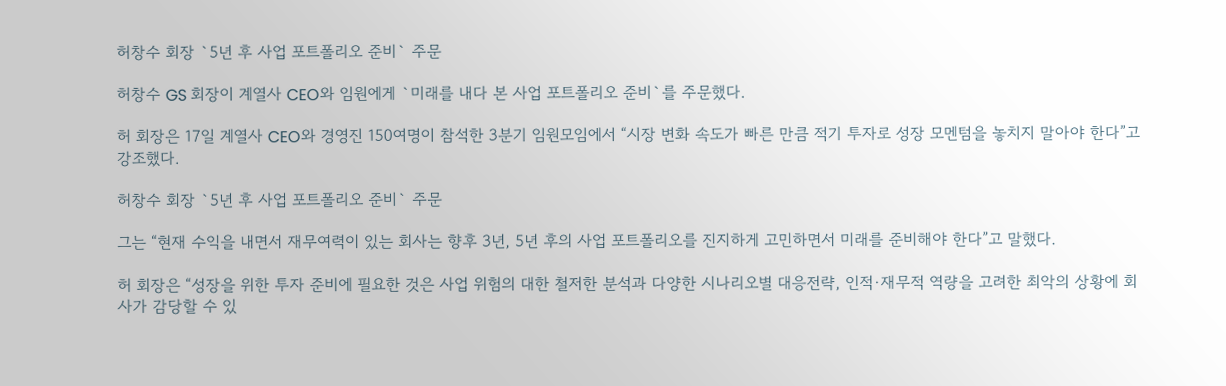허창수 회장 `5년 후 사업 포트폴리오 준비` 주문

허창수 GS 회장이 계열사 CEO와 임원에게 `미래를 내다 본 사업 포트폴리오 준비`를 주문했다.

허 회장은 17일 계열사 CEO와 경영진 150여명이 참석한 3분기 임원모임에서 “시장 변화 속도가 빠른 만큼 적기 투자로 성장 모멘텀을 놓치지 말아야 한다”고 강조했다.

허창수 회장 `5년 후 사업 포트폴리오 준비` 주문

그는 “현재 수익을 내면서 재무여력이 있는 회사는 향후 3년, 5년 후의 사업 포트폴리오를 진지하게 고민하면서 미래를 준비해야 한다”고 말했다.

허 회장은 “성장을 위한 투자 준비에 필요한 것은 사업 위험의 대한 철저한 분석과 다양한 시나리오별 대응전략, 인적·재무적 역량을 고려한 최악의 상황에 회사가 감당할 수 있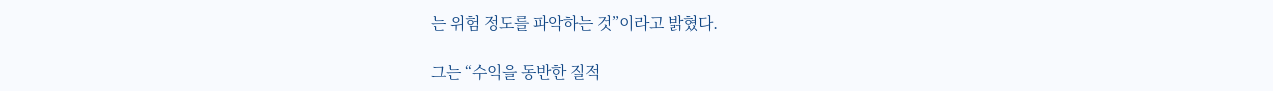는 위험 정도를 파악하는 것”이라고 밝혔다.

그는 “수익을 동반한 질적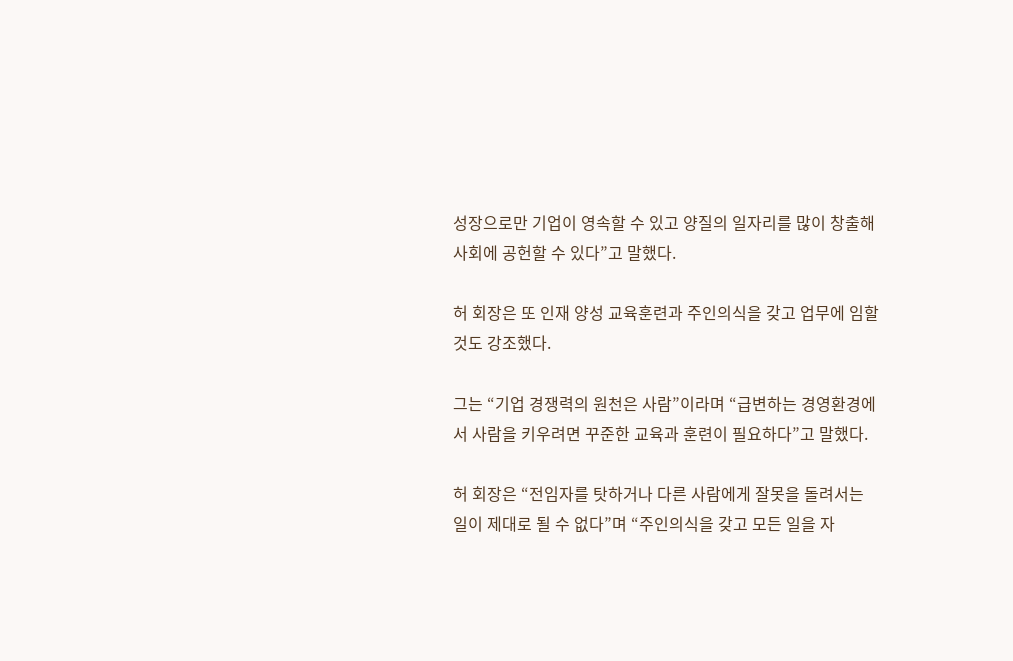성장으로만 기업이 영속할 수 있고 양질의 일자리를 많이 창출해 사회에 공헌할 수 있다”고 말했다.

허 회장은 또 인재 양성 교육훈련과 주인의식을 갖고 업무에 임할 것도 강조했다.

그는 “기업 경쟁력의 원천은 사람”이라며 “급변하는 경영환경에서 사람을 키우려면 꾸준한 교육과 훈련이 필요하다”고 말했다.

허 회장은 “전임자를 탓하거나 다른 사람에게 잘못을 돌려서는 일이 제대로 될 수 없다”며 “주인의식을 갖고 모든 일을 자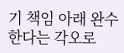기 책임 아래 완수한다는 각오로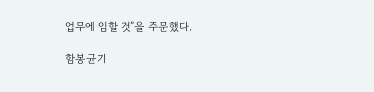업무에 임할 것”을 주문했다.

함봉균기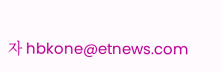자 hbkone@etnews.com